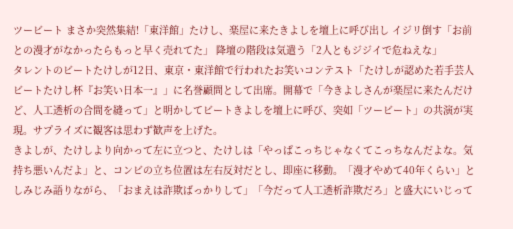ツービート まさか突然集結!「東洋館」たけし、楽屋に来たきよしを壇上に呼び出し イジリ倒す「お前との漫才がなかったらもっと早く売れてた」 降壇の階段は気遣う「2人ともジジイで危ねえな」
タレントのビートたけしが12日、東京・東洋館で行われたお笑いコンテスト「たけしが認めた若手芸人 ビートたけし杯『お笑い日本一』」に名誉顧問として出席。開幕で「今きよしさんが楽屋に来たんだけど、人工透析の合間を縫って」と明かしてビートきよしを壇上に呼び、突如「ツービート」の共演が実現。サプライズに観客は思わず歓声を上げた。
きよしが、たけしより向かって左に立つと、たけしは「やっぱこっちじゃなくてこっちなんだよな。気持ち悪いんだよ」と、コンビの立ち位置は左右反対だとし、即座に移動。「漫才やめて40年くらい」としみじみ語りながら、「おまえは詐欺ばっかりして」「今だって人工透析詐欺だろ」と盛大にいじって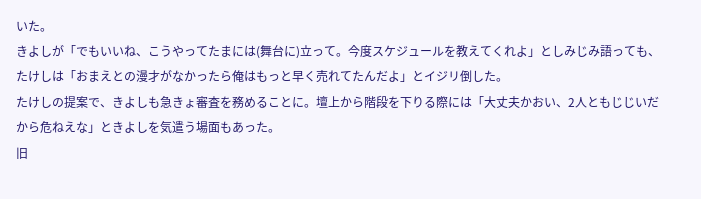いた。
きよしが「でもいいね、こうやってたまには(舞台に)立って。今度スケジュールを教えてくれよ」としみじみ語っても、たけしは「おまえとの漫才がなかったら俺はもっと早く売れてたんだよ」とイジリ倒した。
たけしの提案で、きよしも急きょ審査を務めることに。壇上から階段を下りる際には「大丈夫かおい、2人ともじじいだから危ねえな」ときよしを気遣う場面もあった。
旧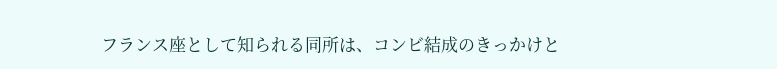フランス座として知られる同所は、コンビ結成のきっかけと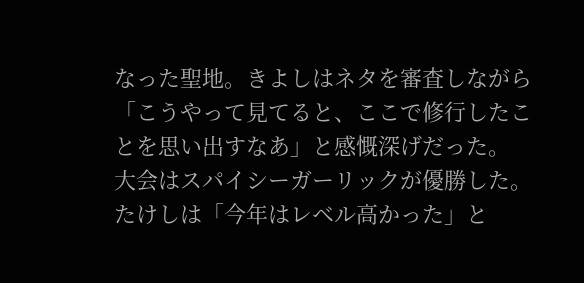なった聖地。きよしはネタを審査しながら「こうやって見てると、ここで修行したことを思い出すなあ」と感慨深げだった。
大会はスパイシーガーリックが優勝した。たけしは「今年はレベル高かった」と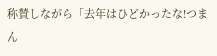称賛しながら「去年はひどかったな!つまん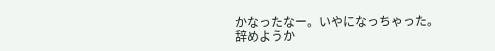かなったなー。いやになっちゃった。辞めようか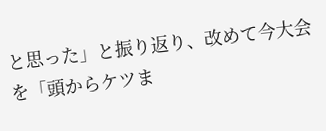と思った」と振り返り、改めて今大会を「頭からケツま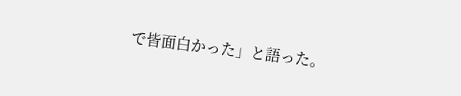で皆面白かった」と語った。